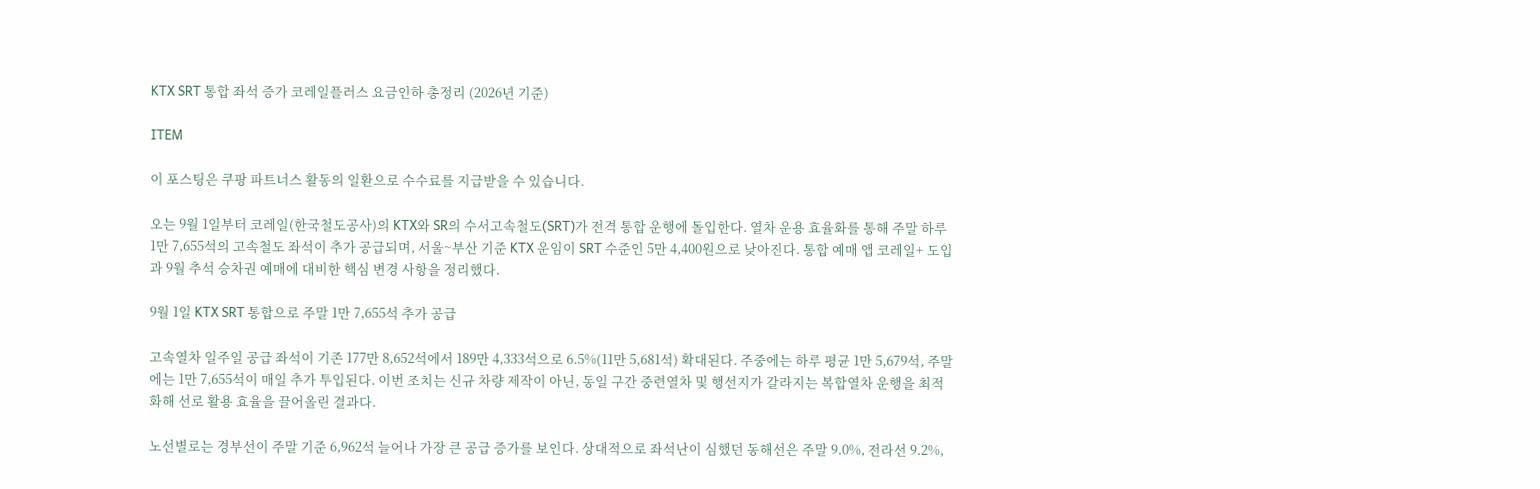KTX SRT 통합 좌석 증가 코레일플러스 요금인하 총정리 (2026년 기준)

ITEM

이 포스팅은 쿠팡 파트너스 활동의 일환으로 수수료를 지급받을 수 있습니다.

오는 9월 1일부터 코레일(한국철도공사)의 KTX와 SR의 수서고속철도(SRT)가 전격 통합 운행에 돌입한다. 열차 운용 효율화를 통해 주말 하루 1만 7,655석의 고속철도 좌석이 추가 공급되며, 서울~부산 기준 KTX 운임이 SRT 수준인 5만 4,400원으로 낮아진다. 통합 예매 앱 코레일+ 도입과 9월 추석 승차권 예매에 대비한 핵심 변경 사항을 정리했다.

9월 1일 KTX SRT 통합으로 주말 1만 7,655석 추가 공급

고속열차 일주일 공급 좌석이 기존 177만 8,652석에서 189만 4,333석으로 6.5%(11만 5,681석) 확대된다. 주중에는 하루 평균 1만 5,679석, 주말에는 1만 7,655석이 매일 추가 투입된다. 이번 조치는 신규 차량 제작이 아닌, 동일 구간 중련열차 및 행선지가 갈라지는 복합열차 운행을 최적화해 선로 활용 효율을 끌어올린 결과다.

노선별로는 경부선이 주말 기준 6,962석 늘어나 가장 큰 공급 증가를 보인다. 상대적으로 좌석난이 심했던 동해선은 주말 9.0%, 전라선 9.2%,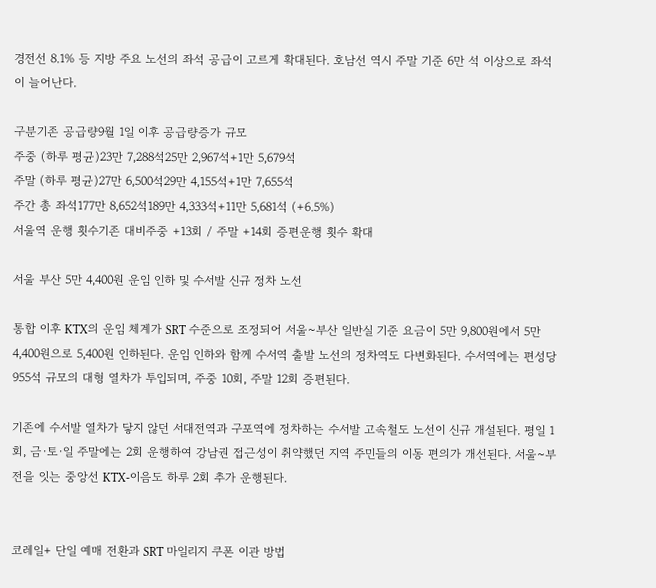경전선 8.1% 등 지방 주요 노선의 좌석 공급이 고르게 확대된다. 호남선 역시 주말 기준 6만 석 이상으로 좌석이 늘어난다.

구분기존 공급량9월 1일 이후 공급량증가 규모
주중 (하루 평균)23만 7,288석25만 2,967석+1만 5,679석
주말 (하루 평균)27만 6,500석29만 4,155석+1만 7,655석
주간 총 좌석177만 8,652석189만 4,333석+11만 5,681석 (+6.5%)
서울역 운행 횟수기존 대비주중 +13회 / 주말 +14회 증편운행 횟수 확대

서울 부산 5만 4,400원 운임 인하 및 수서발 신규 정차 노선

통합 이후 KTX의 운임 체계가 SRT 수준으로 조정되어 서울~부산 일반실 기준 요금이 5만 9,800원에서 5만 4,400원으로 5,400원 인하된다. 운임 인하와 함께 수서역 출발 노선의 정차역도 다변화된다. 수서역에는 편성당 955석 규모의 대형 열차가 투입되며, 주중 10회, 주말 12회 증편된다.

기존에 수서발 열차가 닿지 않던 서대전역과 구포역에 정차하는 수서발 고속철도 노선이 신규 개설된다. 평일 1회, 금·토·일 주말에는 2회 운행하여 강남권 접근성이 취약했던 지역 주민들의 이동 편의가 개선된다. 서울~부전을 잇는 중앙선 KTX-이음도 하루 2회 추가 운행된다.


코레일+ 단일 예매 전환과 SRT 마일리지 쿠폰 이관 방법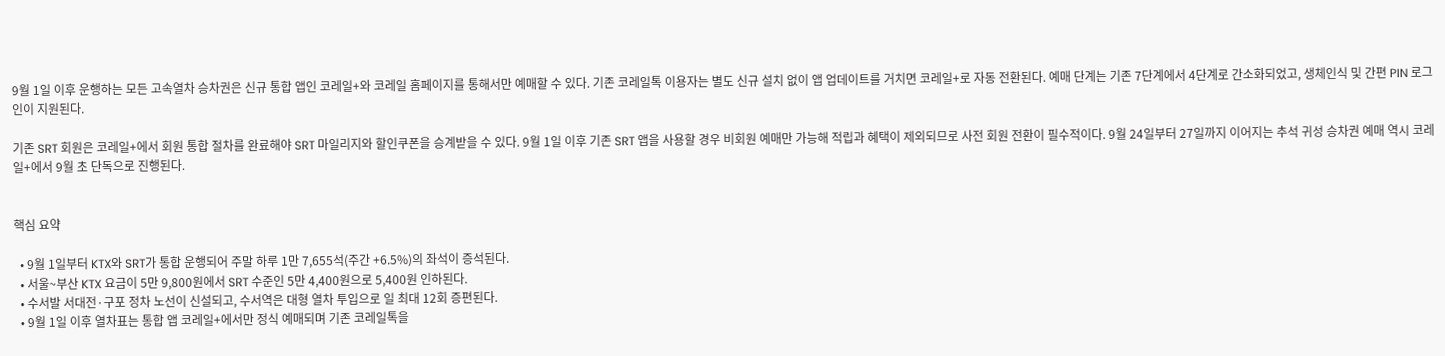9월 1일 이후 운행하는 모든 고속열차 승차권은 신규 통합 앱인 코레일+와 코레일 홈페이지를 통해서만 예매할 수 있다. 기존 코레일톡 이용자는 별도 신규 설치 없이 앱 업데이트를 거치면 코레일+로 자동 전환된다. 예매 단계는 기존 7단계에서 4단계로 간소화되었고, 생체인식 및 간편 PIN 로그인이 지원된다.

기존 SRT 회원은 코레일+에서 회원 통합 절차를 완료해야 SRT 마일리지와 할인쿠폰을 승계받을 수 있다. 9월 1일 이후 기존 SRT 앱을 사용할 경우 비회원 예매만 가능해 적립과 혜택이 제외되므로 사전 회원 전환이 필수적이다. 9월 24일부터 27일까지 이어지는 추석 귀성 승차권 예매 역시 코레일+에서 9월 초 단독으로 진행된다.


핵심 요약

  • 9월 1일부터 KTX와 SRT가 통합 운행되어 주말 하루 1만 7,655석(주간 +6.5%)의 좌석이 증석된다.
  • 서울~부산 KTX 요금이 5만 9,800원에서 SRT 수준인 5만 4,400원으로 5,400원 인하된다.
  • 수서발 서대전·구포 정차 노선이 신설되고, 수서역은 대형 열차 투입으로 일 최대 12회 증편된다.
  • 9월 1일 이후 열차표는 통합 앱 코레일+에서만 정식 예매되며 기존 코레일톡을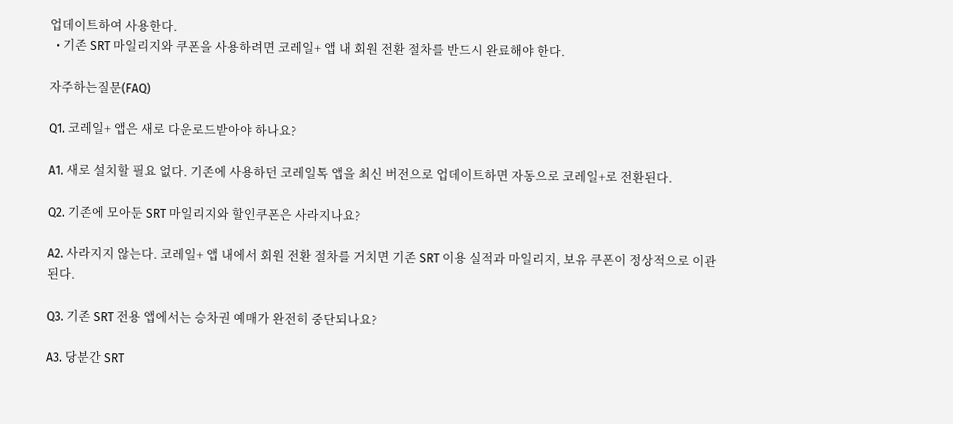업데이트하여 사용한다.
  • 기존 SRT 마일리지와 쿠폰을 사용하려면 코레일+ 앱 내 회원 전환 절차를 반드시 완료해야 한다.

자주하는질문(FAQ)

Q1. 코레일+ 앱은 새로 다운로드받아야 하나요?

A1. 새로 설치할 필요 없다. 기존에 사용하던 코레일톡 앱을 최신 버전으로 업데이트하면 자동으로 코레일+로 전환된다.

Q2. 기존에 모아둔 SRT 마일리지와 할인쿠폰은 사라지나요?

A2. 사라지지 않는다. 코레일+ 앱 내에서 회원 전환 절차를 거치면 기존 SRT 이용 실적과 마일리지, 보유 쿠폰이 정상적으로 이관된다.

Q3. 기존 SRT 전용 앱에서는 승차권 예매가 완전히 중단되나요?

A3. 당분간 SRT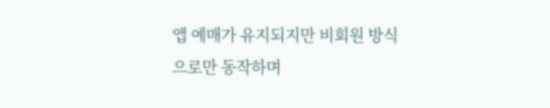앱 예매가 유지되지만 비회원 방식으로만 동작하며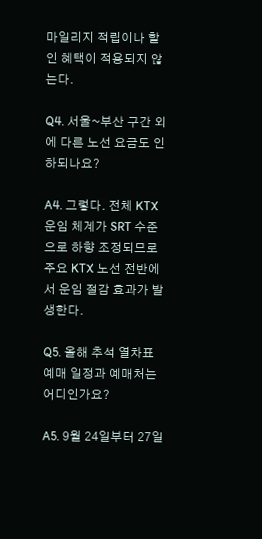마일리지 적립이나 할인 혜택이 적용되지 않는다.

Q4. 서울~부산 구간 외에 다른 노선 요금도 인하되나요?

A4. 그렇다. 전체 KTX 운임 체계가 SRT 수준으로 하향 조정되므로 주요 KTX 노선 전반에서 운임 절감 효과가 발생한다.

Q5. 올해 추석 열차표 예매 일정과 예매처는 어디인가요?

A5. 9월 24일부터 27일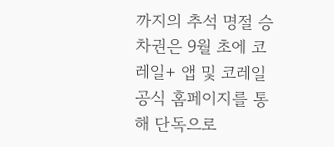까지의 추석 명절 승차권은 9월 초에 코레일+ 앱 및 코레일 공식 홈페이지를 통해 단독으로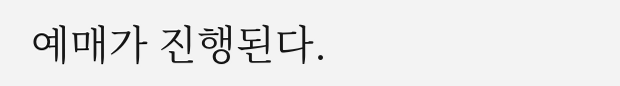예매가 진행된다.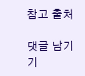참고 출처

댓글 남기기